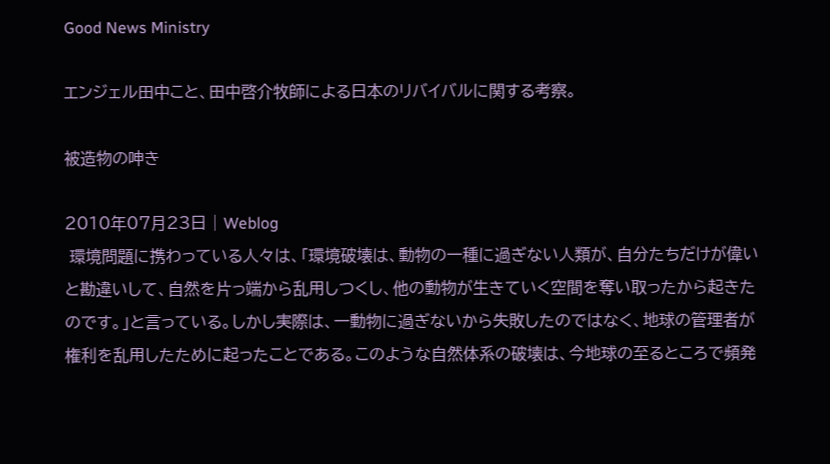Good News Ministry

エンジェル田中こと、田中啓介牧師による日本のリバイバルに関する考察。

被造物の呻き

2010年07月23日 | Weblog
 環境問題に携わっている人々は、「環境破壊は、動物の一種に過ぎない人類が、自分たちだけが偉いと勘違いして、自然を片っ端から乱用しつくし、他の動物が生きていく空間を奪い取ったから起きたのです。」と言っている。しかし実際は、一動物に過ぎないから失敗したのではなく、地球の管理者が権利を乱用したために起ったことである。このような自然体系の破壊は、今地球の至るところで頻発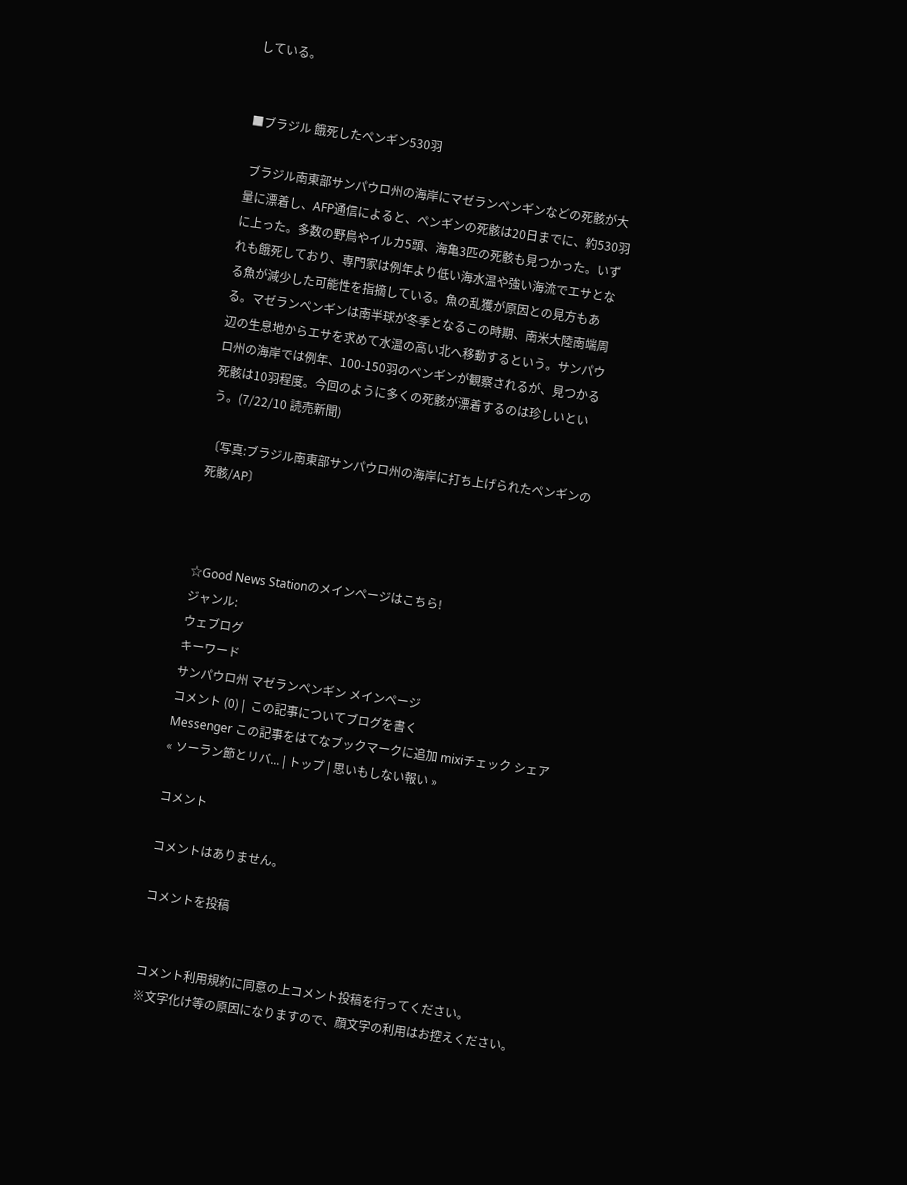している。


■ブラジル 餓死したペンギン530羽

 ブラジル南東部サンパウロ州の海岸にマゼランペンギンなどの死骸が大量に漂着し、AFP通信によると、ペンギンの死骸は20日までに、約530羽に上った。多数の野鳥やイルカ5頭、海亀3匹の死骸も見つかった。いずれも餓死しており、専門家は例年より低い海水温や強い海流でエサとなる魚が減少した可能性を指摘している。魚の乱獲が原因との見方もある。マゼランペンギンは南半球が冬季となるこの時期、南米大陸南端周辺の生息地からエサを求めて水温の高い北へ移動するという。サンパウロ州の海岸では例年、100-150羽のペンギンが観察されるが、見つかる死骸は10羽程度。今回のように多くの死骸が漂着するのは珍しいという。(7/22/10 読売新聞)

〔写真:ブラジル南東部サンパウロ州の海岸に打ち上げられたペンギンの死骸/AP〕



☆Good News Stationのメインページはこちら!
ジャンル:
ウェブログ
キーワード
サンパウロ州 マゼランペンギン メインページ
コメント (0) |  この記事についてブログを書く
Messenger この記事をはてなブックマークに追加 mixiチェック シェア
« ソーラン節とリバ... | トップ | 思いもしない報い »

コメント

コメントはありません。

コメントを投稿


コメント利用規約に同意の上コメント投稿を行ってください。
※文字化け等の原因になりますので、顔文字の利用はお控えください。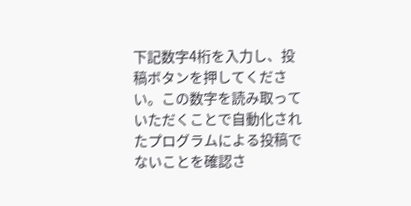下記数字4桁を入力し、投稿ボタンを押してください。この数字を読み取っていただくことで自動化されたプログラムによる投稿でないことを確認さ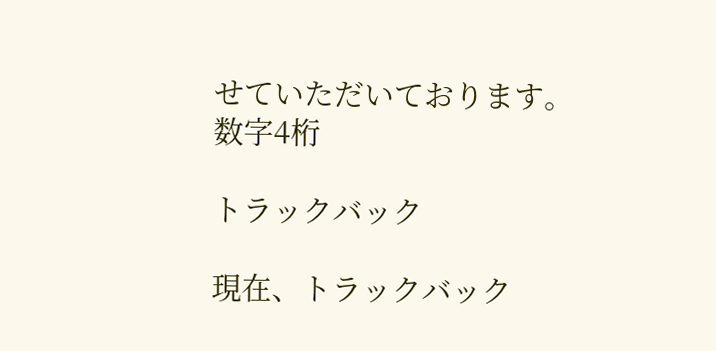せていただいております。
数字4桁

トラックバック

現在、トラックバック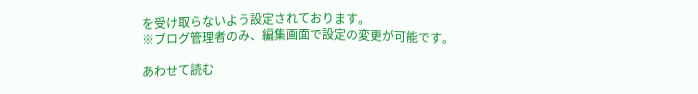を受け取らないよう設定されております。
※ブログ管理者のみ、編集画面で設定の変更が可能です。

あわせて読む